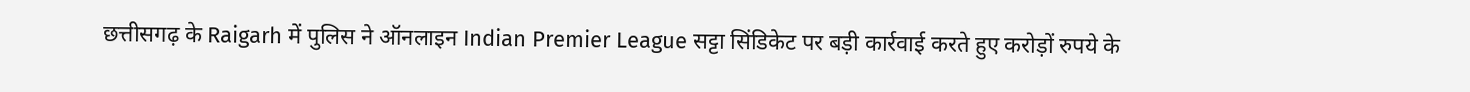छत्तीसगढ़ के Raigarh में पुलिस ने ऑनलाइन Indian Premier League सट्टा सिंडिकेट पर बड़ी कार्रवाई करते हुए करोड़ों रुपये के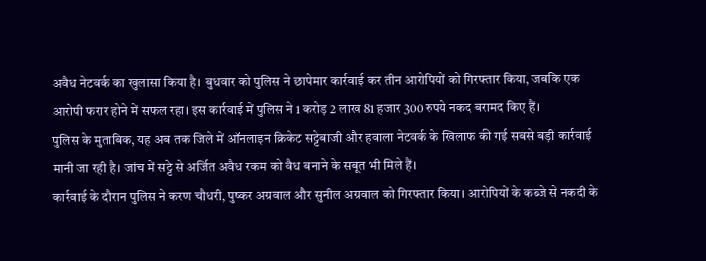अवैध नेटवर्क का खुलासा किया है। बुधवार को पुलिस ने छापेमार कार्रवाई कर तीन आरोपियों को गिरफ्तार किया, जबकि एक आरोपी फरार होने में सफल रहा। इस कार्रवाई में पुलिस ने 1 करोड़ 2 लाख 81 हजार 300 रुपये नकद बरामद किए हैं।
पुलिस के मुताबिक, यह अब तक जिले में ऑनलाइन क्रिकेट सट्टेबाजी और हवाला नेटवर्क के खिलाफ की गई सबसे बड़ी कार्रवाई मानी जा रही है। जांच में सट्टे से अर्जित अवैध रकम को वैध बनाने के सबूत भी मिले हैं।
कार्रवाई के दौरान पुलिस ने करण चौधरी, पुष्कर अग्रवाल और सुनील अग्रवाल को गिरफ्तार किया। आरोपियों के कब्जे से नकदी के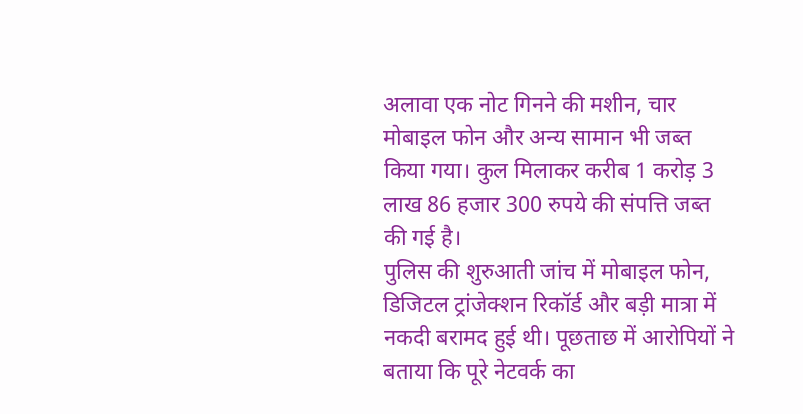अलावा एक नोट गिनने की मशीन, चार मोबाइल फोन और अन्य सामान भी जब्त किया गया। कुल मिलाकर करीब 1 करोड़ 3 लाख 86 हजार 300 रुपये की संपत्ति जब्त की गई है।
पुलिस की शुरुआती जांच में मोबाइल फोन, डिजिटल ट्रांजेक्शन रिकॉर्ड और बड़ी मात्रा में नकदी बरामद हुई थी। पूछताछ में आरोपियों ने बताया कि पूरे नेटवर्क का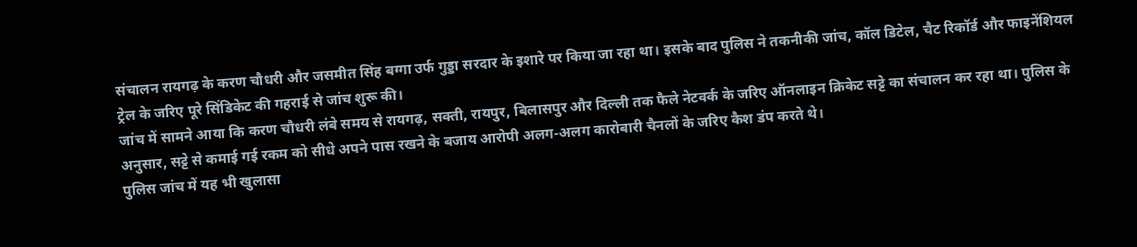संचालन रायगढ़ के करण चौधरी और जसमीत सिंह बग्गा उर्फ गुड्डा सरदार के इशारे पर किया जा रहा था। इसके बाद पुलिस ने तकनीकी जांच, कॉल डिटेल, चैट रिकॉर्ड और फाइनेंशियल ट्रेल के जरिए पूरे सिंडिकेट की गहराई से जांच शुरू की।
जांच में सामने आया कि करण चौधरी लंबे समय से रायगढ़, सक्ती, रायपुर, बिलासपुर और दिल्ली तक फैले नेटवर्क के जरिए ऑनलाइन क्रिकेट सट्टे का संचालन कर रहा था। पुलिस के अनुसार, सट्टे से कमाई गई रकम को सीधे अपने पास रखने के बजाय आरोपी अलग-अलग कारोबारी चैनलों के जरिए कैश डंप करते थे।
पुलिस जांच में यह भी खुलासा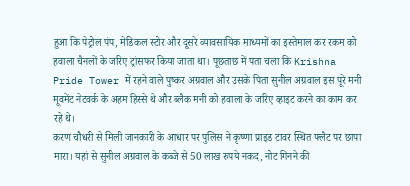हुआ कि पेट्रोल पंप, मेडिकल स्टोर और दूसरे व्यावसायिक माध्यमों का इस्तेमाल कर रकम को हवाला चैनलों के जरिए ट्रांसफर किया जाता था। पूछताछ में पता चला कि Krishna Pride Tower में रहने वाले पुष्कर अग्रवाल और उसके पिता सुनील अग्रवाल इस पूरे मनी मूवमेंट नेटवर्क के अहम हिस्से थे और ब्लैक मनी को हवाला के जरिए व्हाइट करने का काम कर रहे थे।
करण चौधरी से मिली जानकारी के आधार पर पुलिस ने कृष्णा प्राइड टावर स्थित फ्लैट पर छापा मारा। यहां से सुनील अग्रवाल के कब्जे से 50 लाख रुपये नकद, नोट गिनने की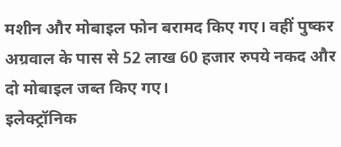मशीन और मोबाइल फोन बरामद किए गए। वहीं पुष्कर अग्रवाल के पास से 52 लाख 60 हजार रुपये नकद और दो मोबाइल जब्त किए गए।
इलेक्ट्रॉनिक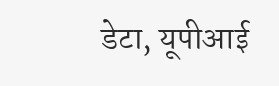डेटा, यूपीआई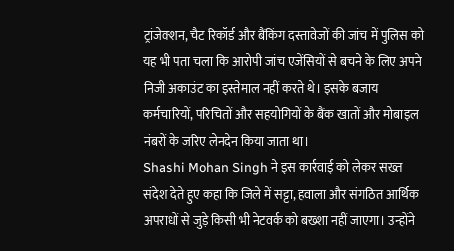ट्रांजेक्शन, चैट रिकॉर्ड और बैंकिंग दस्तावेजों की जांच में पुलिस को यह भी पता चला कि आरोपी जांच एजेंसियों से बचने के लिए अपने निजी अकाउंट का इस्तेमाल नहीं करते थे। इसके बजाय कर्मचारियों, परिचितों और सहयोगियों के बैंक खातों और मोबाइल नंबरों के जरिए लेनदेन किया जाता था।
Shashi Mohan Singh ने इस कार्रवाई को लेकर सख्त संदेश देते हुए कहा कि जिले में सट्टा, हवाला और संगठित आर्थिक अपराधों से जुड़े किसी भी नेटवर्क को बख्शा नहीं जाएगा। उन्होंने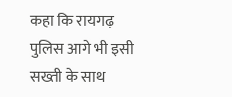कहा कि रायगढ़ पुलिस आगे भी इसी सख्ती के साथ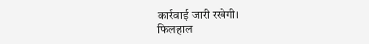कार्रवाई जारी रखेगी।
फिलहाल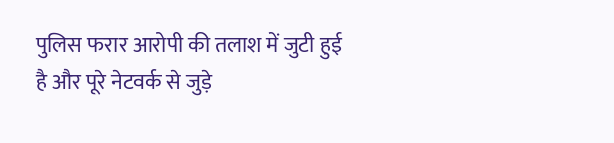पुलिस फरार आरोपी की तलाश में जुटी हुई है और पूरे नेटवर्क से जुड़े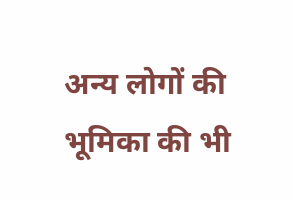अन्य लोगों की भूमिका की भी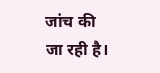जांच की जा रही है।